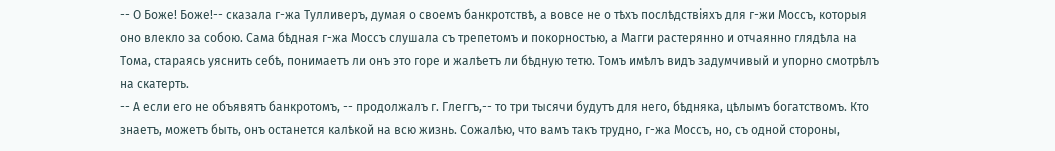-- О Боже! Боже!-- сказала г-жа Тулливеръ, думая о своемъ банкротствѣ, а вовсе не о тѣхъ послѣдствіяхъ для г-жи Моссъ, которыя оно влекло за собою. Сама бѣдная г-жа Моссъ слушала съ трепетомъ и покорностью, а Магги растерянно и отчаянно глядѣла на Тома, стараясь уяснить себѣ, понимаетъ ли онъ это горе и жалѣетъ ли бѣдную тетю. Томъ имѣлъ видъ задумчивый и упорно смотрѣлъ на скатерть.
-- А если его не объявятъ банкротомъ, -- продолжалъ г. Глеггъ,-- то три тысячи будутъ для него, бѣдняка, цѣлымъ богатствомъ. Кто знаетъ, можетъ быть, онъ останется калѣкой на всю жизнь. Сожалѣю, что вамъ такъ трудно, г-жа Моссъ, но, съ одной стороны,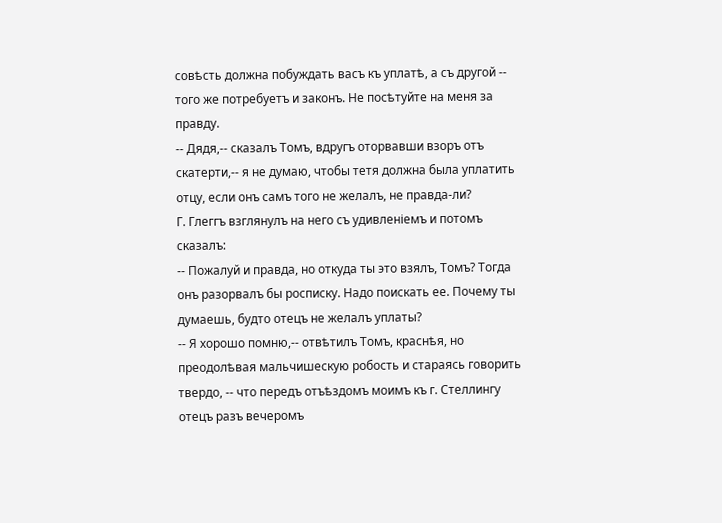совѣсть должна побуждать васъ къ уплатѣ, а съ другой -- того же потребуетъ и законъ. Не посѣтуйте на меня за правду.
-- Дядя,-- сказалъ Томъ, вдругъ оторвавши взоръ отъ скатерти,-- я не думаю, чтобы тетя должна была уплатить отцу, если онъ самъ того не желалъ, не правда-ли?
Г. Глеггъ взглянулъ на него съ удивленіемъ и потомъ сказалъ:
-- Пожалуй и правда, но откуда ты это взялъ, Томъ? Тогда онъ разорвалъ бы росписку. Надо поискать ее. Почему ты думаешь, будто отецъ не желалъ уплаты?
-- Я хорошо помню,-- отвѣтилъ Томъ, краснѣя, но преодолѣвая мальчишескую робость и стараясь говорить твердо, -- что передъ отъѣздомъ моимъ къ г. Стеллингу отецъ разъ вечеромъ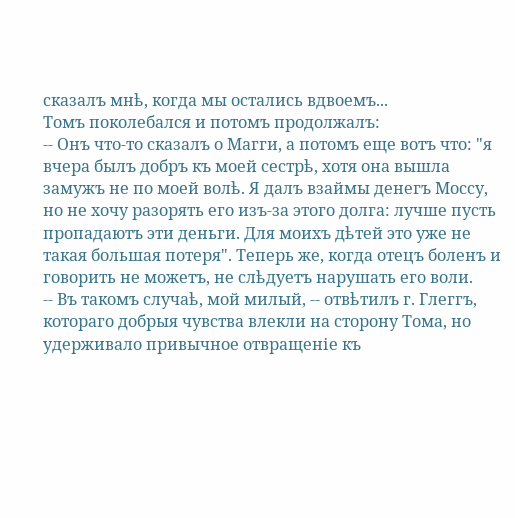сказалъ мнѣ, когда мы остались вдвоемъ...
Томъ поколебался и потомъ продолжалъ:
-- Онъ что-то сказалъ о Магги, а потомъ еще вотъ что: "я вчера былъ добръ къ моей сестрѣ, хотя она вышла замужъ не по моей волѣ. Я далъ взаймы денегъ Моссу, но не хочу разорять его изъ-за этого долга: лучше пусть пропадаютъ эти деньги. Для моихъ дѣтей это уже не такая большая потеря". Теперь же, когда отецъ боленъ и говорить не можетъ, не слѣдуетъ нарушать его воли.
-- Въ такомъ случаѣ, мой милый, -- отвѣтилъ г. Глеггъ, котораго добрыя чувства влекли на сторону Тома, но удерживало привычное отвращеніе къ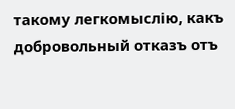такому легкомыслію, какъ добровольный отказъ отъ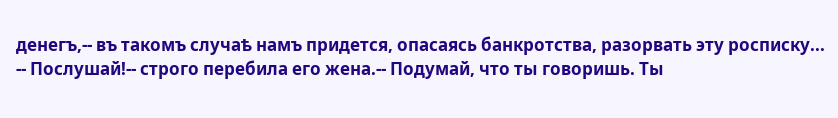денегъ,-- въ такомъ случаѣ намъ придется, опасаясь банкротства, разорвать эту росписку...
-- Послушай!-- строго перебила его жена.-- Подумай, что ты говоришь. Ты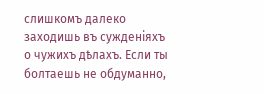слишкомъ далеко заходишь въ сужденіяхъ о чужихъ дѣлахъ. Если ты болтаешь не обдуманно,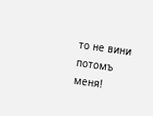то не вини потомъ меня!